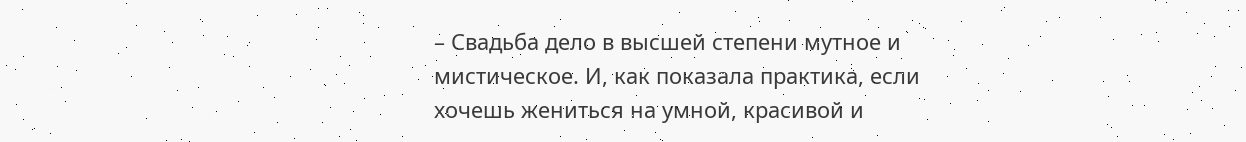– Свадьба дело в высшей степени мутное и мистическое. И, как показала практика, если хочешь жениться на умной, красивой и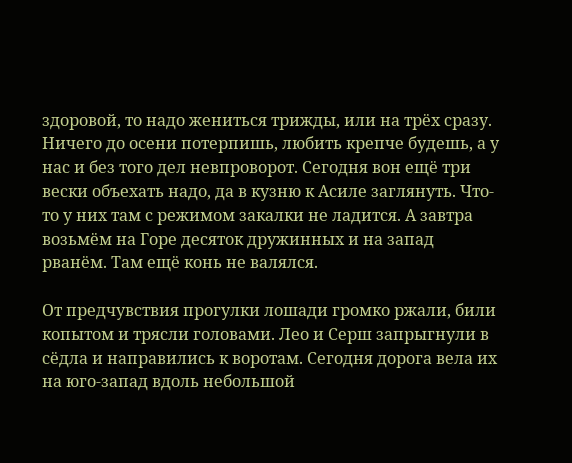здоровой, то надо жениться трижды, или на трёх сразу. Ничего до осени потерпишь, любить крепче будешь, а у нас и без того дел невпроворот. Сегодня вон ещё три вески объехать надо, да в кузню к Асиле заглянуть. Что-то у них там с режимом закалки не ладится. А завтра возьмём на Горе десяток дружинных и на запад рванём. Там ещё конь не валялся.

От предчувствия прогулки лошади громко ржали, били копытом и трясли головами. Лео и Серш запрыгнули в сёдла и направились к воротам. Сегодня дорога вела их на юго-запад вдоль небольшой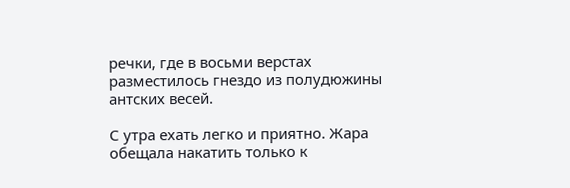речки, где в восьми верстах разместилось гнездо из полудюжины антских весей.

С утра ехать легко и приятно. Жара обещала накатить только к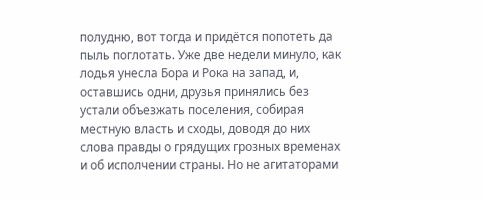полудню, вот тогда и придётся попотеть да пыль поглотать. Уже две недели минуло, как лодья унесла Бора и Рока на запад, и, оставшись одни, друзья принялись без устали объезжать поселения, собирая местную власть и сходы, доводя до них слова правды о грядущих грозных временах и об исполчении страны. Но не агитаторами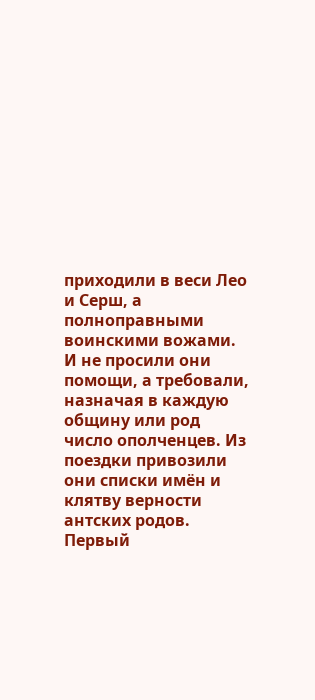приходили в веси Лео и Серш, а полноправными воинскими вожами. И не просили они помощи, а требовали, назначая в каждую общину или род число ополченцев. Из поездки привозили они списки имён и клятву верности антских родов. Первый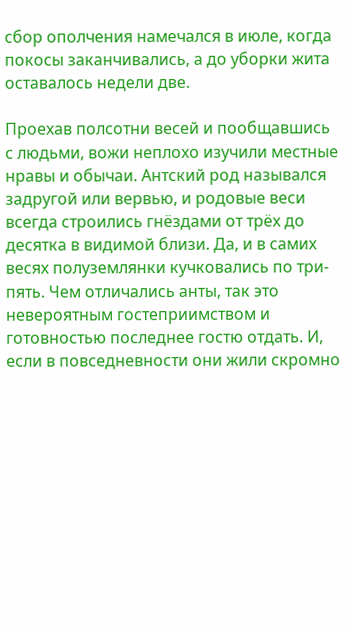сбор ополчения намечался в июле, когда покосы заканчивались, а до уборки жита оставалось недели две.

Проехав полсотни весей и пообщавшись с людьми, вожи неплохо изучили местные нравы и обычаи. Антский род назывался задругой или вервью, и родовые веси всегда строились гнёздами от трёх до десятка в видимой близи. Да, и в самих весях полуземлянки кучковались по три-пять. Чем отличались анты, так это невероятным гостеприимством и готовностью последнее гостю отдать. И, если в повседневности они жили скромно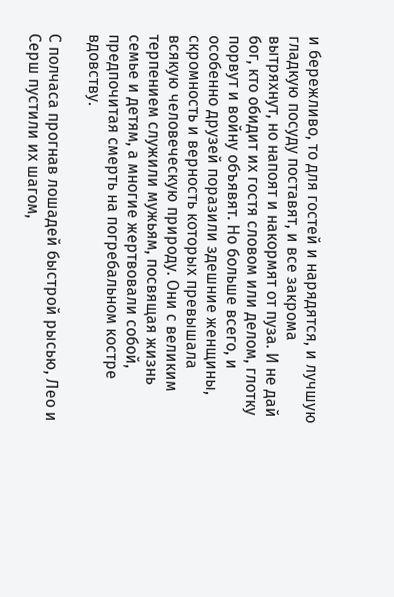и бережливо, то для гостей и нарядятся, и лучшую гладкую посуду поставят, и все закрома вытряхнут, но напоят и накормят от пуза. И не дай бог, кто обидит их гостя словом или делом, глотку порвут и войну объявят. Но больше всего, и особенно друзей поразили здешние женщины, скромность и верность которых превышала всякую человеческую природу. Они с великим терпением служили мужьям, посвящая жизнь семье и детям, а многие жертвовали собой, предпочитая смерть на погребальном костре вдовству.

С полчаса прогнав лошадей быстрой рысью, Лео и Серш пустили их шагом,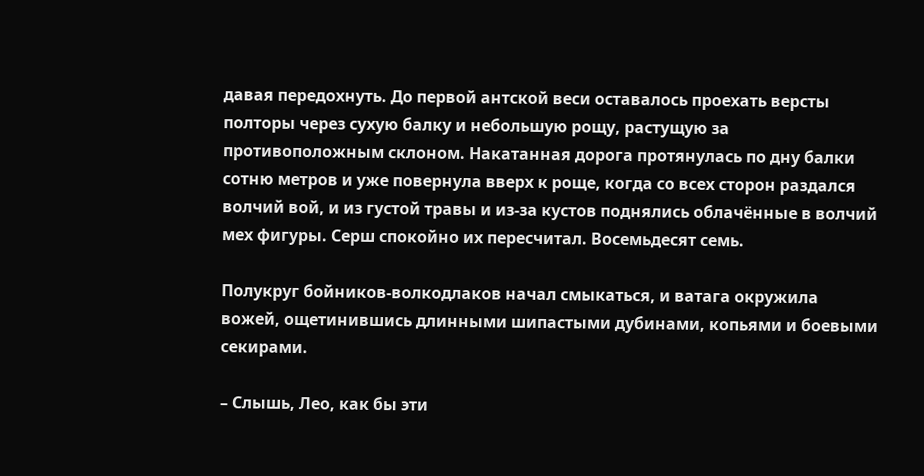давая передохнуть. До первой антской веси оставалось проехать версты полторы через сухую балку и небольшую рощу, растущую за противоположным склоном. Накатанная дорога протянулась по дну балки сотню метров и уже повернула вверх к роще, когда со всех сторон раздался волчий вой, и из густой травы и из-за кустов поднялись облачённые в волчий мех фигуры. Серш спокойно их пересчитал. Восемьдесят семь.

Полукруг бойников-волкодлаков начал смыкаться, и ватага окружила вожей, ощетинившись длинными шипастыми дубинами, копьями и боевыми секирами.

– Слышь, Лео, как бы эти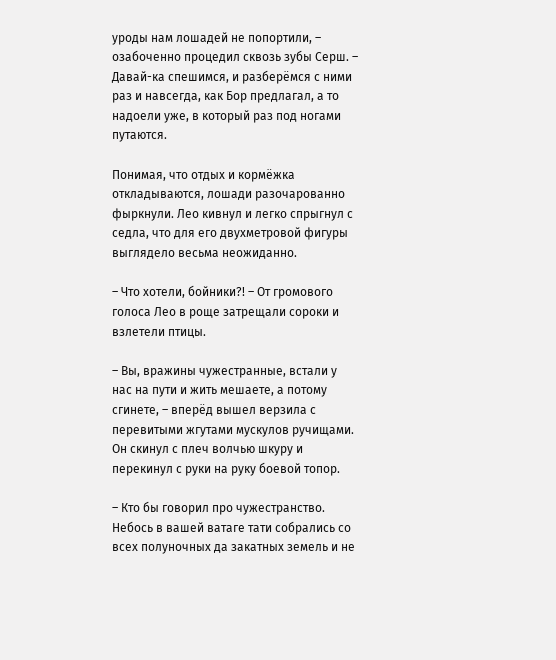уроды нам лошадей не попортили, – озабоченно процедил сквозь зубы Серш. – Давай-ка спешимся, и разберёмся с ними раз и навсегда, как Бор предлагал, а то надоели уже, в который раз под ногами путаются.

Понимая, что отдых и кормёжка откладываются, лошади разочарованно фыркнули. Лео кивнул и легко спрыгнул с седла, что для его двухметровой фигуры выглядело весьма неожиданно.

– Что хотели, бойники?! – От громового голоса Лео в роще затрещали сороки и взлетели птицы.

– Вы, вражины чужестранные, встали у нас на пути и жить мешаете, а потому сгинете, – вперёд вышел верзила с перевитыми жгутами мускулов ручищами. Он скинул с плеч волчью шкуру и перекинул с руки на руку боевой топор.

– Кто бы говорил про чужестранство. Небось в вашей ватаге тати собрались со всех полуночных да закатных земель и не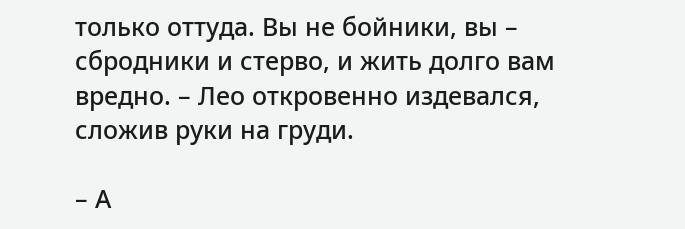только оттуда. Вы не бойники, вы – сбродники и стерво, и жить долго вам вредно. – Лео откровенно издевался, сложив руки на груди.

– А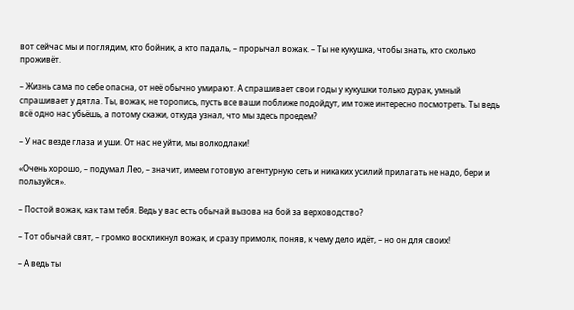вот сейчас мы и поглядим, кто бойник, а кто падаль, – прорычал вожак. – Ты не кукушка, чтобы знать, кто сколько проживёт.

– Жизнь сама по себе опасна, от неё обычно умирают. А спрашивает свои годы у кукушки только дурак, умный спрашивает у дятла. Ты, вожак, не торопись, пусть все ваши поближе подойдут, им тоже интересно посмотреть. Ты ведь всё одно нас убьёшь, а потому скажи, откуда узнал, что мы здесь проедем?

– У нас везде глаза и уши. От нас не уйти, мы волкодлаки!

«Очень хорошо, – подумал Лео, – значит, имеем готовую агентурную сеть и никаких усилий прилагать не надо, бери и пользуйся».

– Постой вожак, как там тебя. Ведь у вас есть обычай вызова на бой за верховодство?

– Тот обычай свят, – громко воскликнул вожак, и сразу примолк, поняв, к чему дело идёт, – но он для своих!

– А ведь ты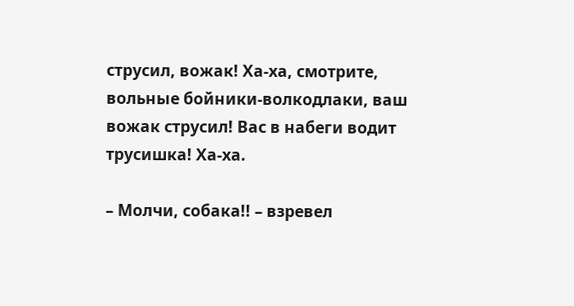струсил, вожак! Ха-ха, смотрите, вольные бойники-волкодлаки, ваш вожак струсил! Вас в набеги водит трусишка! Ха-ха.

– Молчи, собака!! – взревел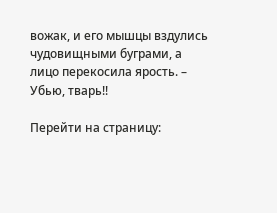вожак, и его мышцы вздулись чудовищными буграми, а лицо перекосила ярость. – Убью, тварь!!

Перейти на страницу: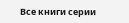Все книги серии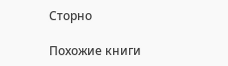Сторно

Похожие книги